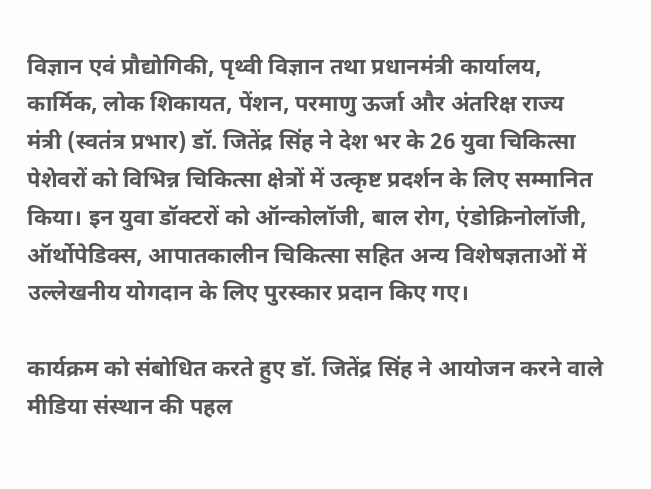विज्ञान एवं प्रौद्योगिकी, पृथ्वी विज्ञान तथा प्रधानमंत्री कार्यालय, कार्मिक, लोक शिकायत, पेंशन, परमाणु ऊर्जा और अंतरिक्ष राज्य मंत्री (स्वतंत्र प्रभार) डॉ. जितेंद्र सिंह ने देश भर के 26 युवा चिकित्सा पेशेवरों को विभिन्न चिकित्सा क्षेत्रों में उत्कृष्ट प्रदर्शन के लिए सम्मानित किया। इन युवा डॉक्टरों को ऑन्कोलॉजी, बाल रोग, एंडोक्रिनोलॉजी, ऑर्थोपेडिक्स, आपातकालीन चिकित्सा सहित अन्य विशेषज्ञताओं में उल्लेखनीय योगदान के लिए पुरस्कार प्रदान किए गए।

कार्यक्रम को संबोधित करते हुए डॉ. जितेंद्र सिंह ने आयोजन करने वाले मीडिया संस्थान की पहल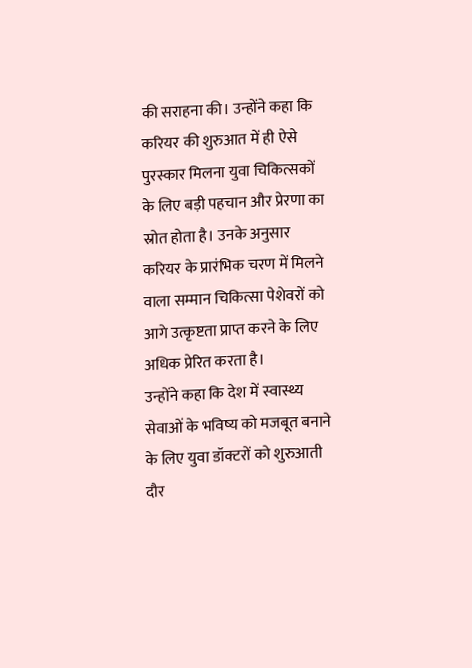की सराहना की। उन्होंने कहा कि करियर की शुरुआत में ही ऐसे पुरस्कार मिलना युवा चिकित्सकों के लिए बड़ी पहचान और प्रेरणा का स्रोत होता है। उनके अनुसार करियर के प्रारंभिक चरण में मिलने वाला सम्मान चिकित्सा पेशेवरों को आगे उत्कृष्टता प्राप्त करने के लिए अधिक प्रेरित करता है।
उन्होंने कहा कि देश में स्वास्थ्य सेवाओं के भविष्य को मजबूत बनाने के लिए युवा डॉक्टरों को शुरुआती दौर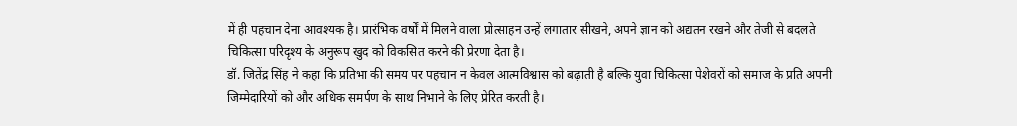में ही पहचान देना आवश्यक है। प्रारंभिक वर्षों में मिलने वाला प्रोत्साहन उन्हें लगातार सीखने, अपने ज्ञान को अद्यतन रखने और तेजी से बदलते चिकित्सा परिदृश्य के अनुरूप खुद को विकसित करने की प्रेरणा देता है।
डॉ. जितेंद्र सिंह ने कहा कि प्रतिभा की समय पर पहचान न केवल आत्मविश्वास को बढ़ाती है बल्कि युवा चिकित्सा पेशेवरों को समाज के प्रति अपनी जिम्मेदारियों को और अधिक समर्पण के साथ निभाने के लिए प्रेरित करती है।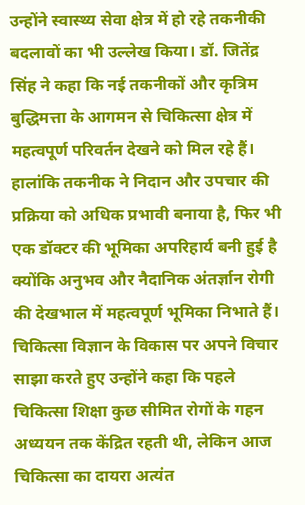उन्होंने स्वास्थ्य सेवा क्षेत्र में हो रहे तकनीकी बदलावों का भी उल्लेख किया। डॉ. जितेंद्र सिंह ने कहा कि नई तकनीकों और कृत्रिम बुद्धिमत्ता के आगमन से चिकित्सा क्षेत्र में महत्वपूर्ण परिवर्तन देखने को मिल रहे हैं। हालांकि तकनीक ने निदान और उपचार की प्रक्रिया को अधिक प्रभावी बनाया है, फिर भी एक डॉक्टर की भूमिका अपरिहार्य बनी हुई है क्योंकि अनुभव और नैदानिक अंतर्ज्ञान रोगी की देखभाल में महत्वपूर्ण भूमिका निभाते हैं।
चिकित्सा विज्ञान के विकास पर अपने विचार साझा करते हुए उन्होंने कहा कि पहले चिकित्सा शिक्षा कुछ सीमित रोगों के गहन अध्ययन तक केंद्रित रहती थी, लेकिन आज चिकित्सा का दायरा अत्यंत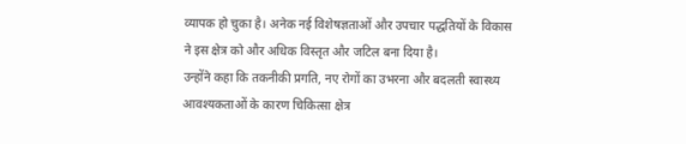व्यापक हो चुका है। अनेक नई विशेषज्ञताओं और उपचार पद्धतियों के विकास ने इस क्षेत्र को और अधिक विस्तृत और जटिल बना दिया है।
उन्होंने कहा कि तकनीकी प्रगति, नए रोगों का उभरना और बदलती स्वास्थ्य आवश्यकताओं के कारण चिकित्सा क्षेत्र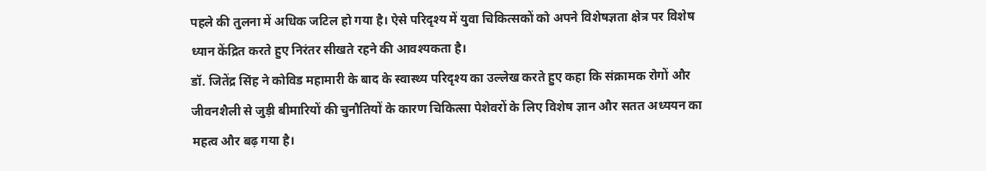पहले की तुलना में अधिक जटिल हो गया है। ऐसे परिदृश्य में युवा चिकित्सकों को अपने विशेषज्ञता क्षेत्र पर विशेष ध्यान केंद्रित करते हुए निरंतर सीखते रहने की आवश्यकता है।
डॉ. जितेंद्र सिंह ने कोविड महामारी के बाद के स्वास्थ्य परिदृश्य का उल्लेख करते हुए कहा कि संक्रामक रोगों और जीवनशैली से जुड़ी बीमारियों की चुनौतियों के कारण चिकित्सा पेशेवरों के लिए विशेष ज्ञान और सतत अध्ययन का महत्व और बढ़ गया है।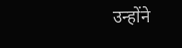उन्होंने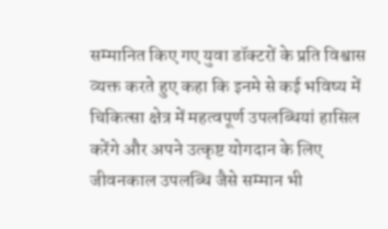सम्मानित किए गए युवा डॉक्टरों के प्रति विश्वास व्यक्त करते हुए कहा कि इनमे से कई भविष्य में चिकित्सा क्षेत्र में महत्वपूर्ण उपलब्धियां हासिल करेंगे और अपने उत्कृष्ट योगदान के लिए जीवनकाल उपलब्धि जैसे सम्मान भी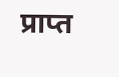प्राप्त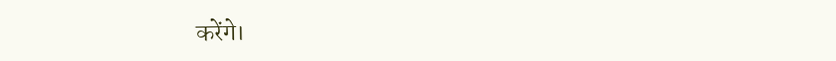करेंगे।